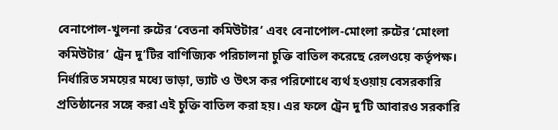বেনাপোল-খুলনা রুটের ‘বেতনা কমিউটার’ এবং বেনাপোল-মোংলা রুটের ‘মোংলা কমিউটার’ ট্রেন দু’টির বাণিজ্যিক পরিচালনা চুক্তি বাতিল করেছে রেলওয়ে কর্তৃপক্ষ। নির্ধারিত সময়ের মধ্যে ভাড়া, ভ্যাট ও উৎস কর পরিশোধে ব্যর্থ হওয়ায় বেসরকারি প্রতিষ্ঠানের সঙ্গে করা এই চুক্তি বাতিল করা হয়। এর ফলে ট্রেন দু’টি আবারও সরকারি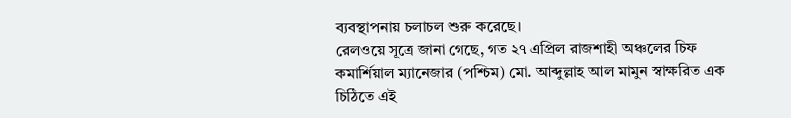ব্যবস্থাপনায় চলাচল শুরু করেছে।
রেলওয়ে সূত্রে জানা গেছে, গত ২৭ এপ্রিল রাজশাহী অঞ্চলের চিফ কমার্শিয়াল ম্যানেজার (পশ্চিম) মো. আব্দুল্লাহ আল মামুন স্বাক্ষরিত এক চিঠিতে এই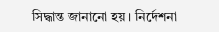সিদ্ধান্ত জানানো হয়। নির্দেশনা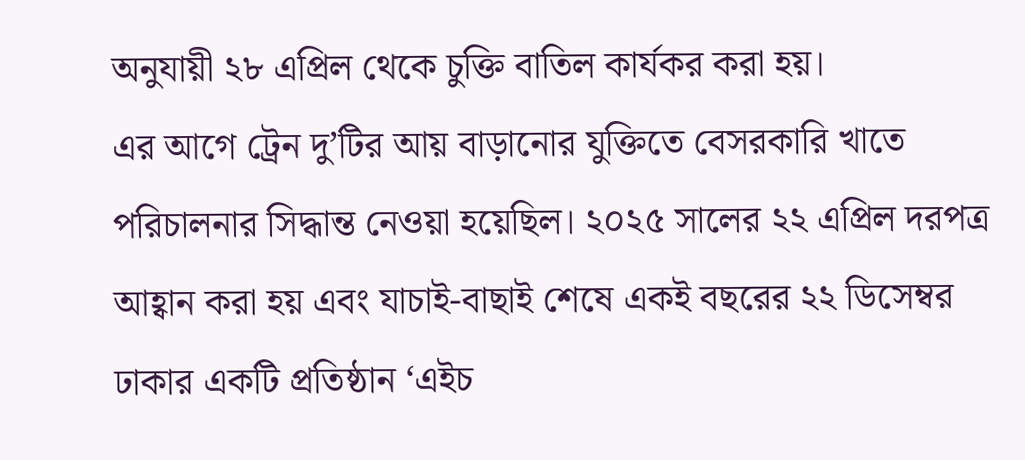অনুযায়ী ২৮ এপ্রিল থেকে চুক্তি বাতিল কার্যকর করা হয়।
এর আগে ট্রেন দু’টির আয় বাড়ানোর যুক্তিতে বেসরকারি খাতে পরিচালনার সিদ্ধান্ত নেওয়া হয়েছিল। ২০২৫ সালের ২২ এপ্রিল দরপত্র আহ্বান করা হয় এবং যাচাই-বাছাই শেষে একই বছরের ২২ ডিসেম্বর ঢাকার একটি প্রতিষ্ঠান ‘এইচ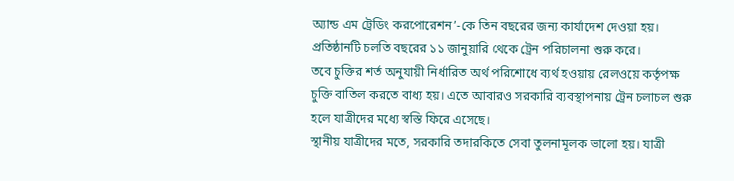অ্যান্ড এম ট্রেডিং করপোরেশন’-কে তিন বছরের জন্য কার্যাদেশ দেওয়া হয়। প্রতিষ্ঠানটি চলতি বছরের ১১ জানুয়ারি থেকে ট্রেন পরিচালনা শুরু করে।
তবে চুক্তির শর্ত অনুযায়ী নির্ধারিত অর্থ পরিশোধে ব্যর্থ হওয়ায় রেলওয়ে কর্তৃপক্ষ চুক্তি বাতিল করতে বাধ্য হয়। এতে আবারও সরকারি ব্যবস্থাপনায় ট্রেন চলাচল শুরু হলে যাত্রীদের মধ্যে স্বস্তি ফিরে এসেছে।
স্থানীয় যাত্রীদের মতে, সরকারি তদারকিতে সেবা তুলনামূলক ভালো হয়। যাত্রী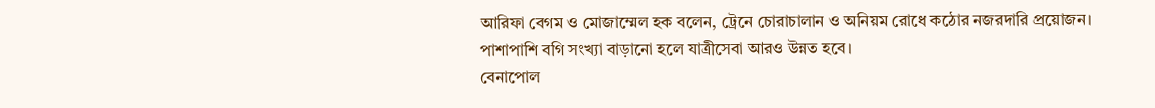আরিফা বেগম ও মোজাম্মেল হক বলেন, ট্রেনে চোরাচালান ও অনিয়ম রোধে কঠোর নজরদারি প্রয়োজন। পাশাপাশি বগি সংখ্যা বাড়ানো হলে যাত্রীসেবা আরও উন্নত হবে।
বেনাপোল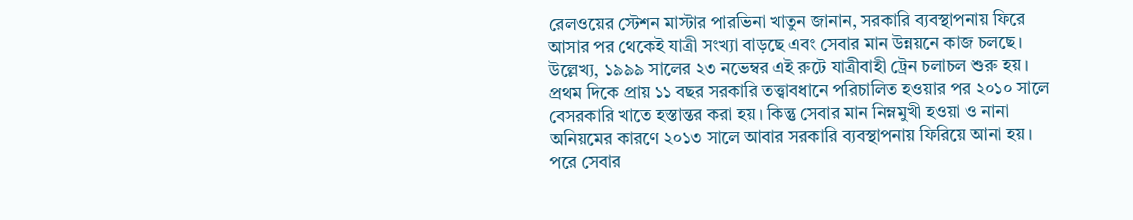রেলওয়ের স্টেশন মাস্টার পারভিনা খাতুন জানান, সরকারি ব্যবস্থাপনায় ফিরে আসার পর থেকেই যাত্রী সংখ্যা বাড়ছে এবং সেবার মান উন্নয়নে কাজ চলছে।
উল্লেখ্য, ১৯৯৯ সালের ২৩ নভেম্বর এই রুটে যাত্রীবাহী ট্রেন চলাচল শুরু হয়। প্রথম দিকে প্রায় ১১ বছর সরকারি তত্ত্বাবধানে পরিচালিত হওয়ার পর ২০১০ সালে বেসরকারি খাতে হস্তান্তর করা হয়। কিন্তু সেবার মান নিম্নমুখী হওয়া ও নানা অনিয়মের কারণে ২০১৩ সালে আবার সরকারি ব্যবস্থাপনায় ফিরিয়ে আনা হয়। পরে সেবার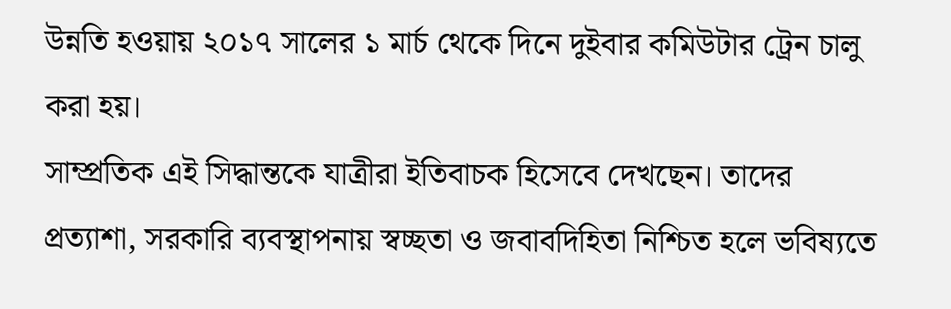উন্নতি হওয়ায় ২০১৭ সালের ১ মার্চ থেকে দিনে দুইবার কমিউটার ট্রেন চালু করা হয়।
সাম্প্রতিক এই সিদ্ধান্তকে যাত্রীরা ইতিবাচক হিসেবে দেখছেন। তাদের প্রত্যাশা, সরকারি ব্যবস্থাপনায় স্বচ্ছতা ও জবাবদিহিতা নিশ্চিত হলে ভবিষ্যতে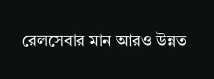রেলসেবার মান আরও উন্নত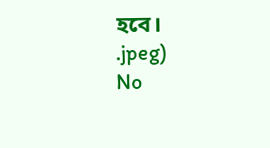হবে।
.jpeg)
No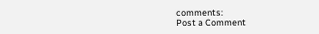comments:
Post a Comment